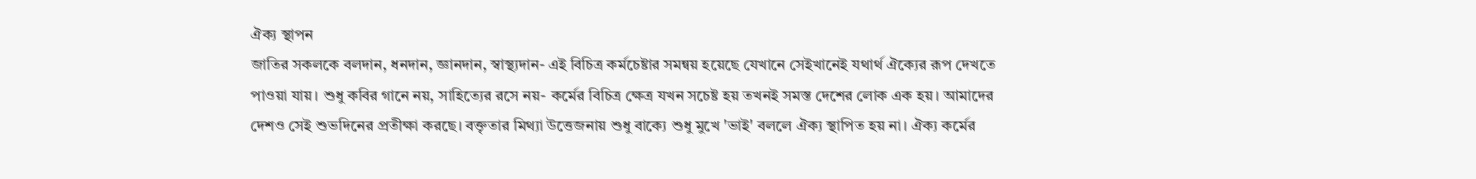ঐক্য স্থাপন
জাতির সকলকে বলদান, ধনদান, জ্ঞানদান, স্বাস্থ্যদান- এই বিচিত্র কর্মচেষ্টার সমন্বয় হয়েছে যেখানে সেইখানেই যথার্থ ঐক্যের রূপ দেখতে পাওয়া যায়। শুধু কবির গানে নয়, সাহিত্যের রসে নয়- কর্মের বিচিত্র ক্ষেত্র যখন সচেষ্ট হয় তখনই সমস্ত দেশের লোক এক হয়। আমাদের দেশও সেই শুভদিনের প্রতীক্ষা করছে। বক্তৃতার মিথ্যা উত্তেজনায় শুধু বাক্যে শুধু মুখে 'ভাই' বললে ঐক্য স্থাপিত হয় না। ঐক্য কর্মের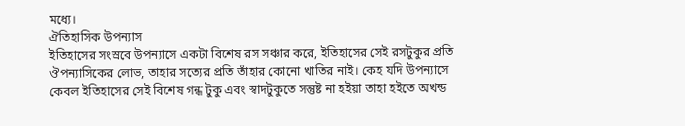মধ্যে।
ঐতিহাসিক উপন্যাস
ইতিহাসের সংস্রবে উপন্যাসে একটা বিশেষ রস সঞ্চার করে, ইতিহাসের সেই রসটুকুর প্রতি ঔপন্যাসিকের লোভ, তাহার সত্যের প্রতি তাঁহার কোনো খাতির নাই। কেহ যদি উপন্যাসে কেবল ইতিহাসের সেই বিশেষ গন্ধ টুকু এবং স্বাদটুকুতে সন্তুষ্ট না হইয়া তাহা হইতে অখন্ড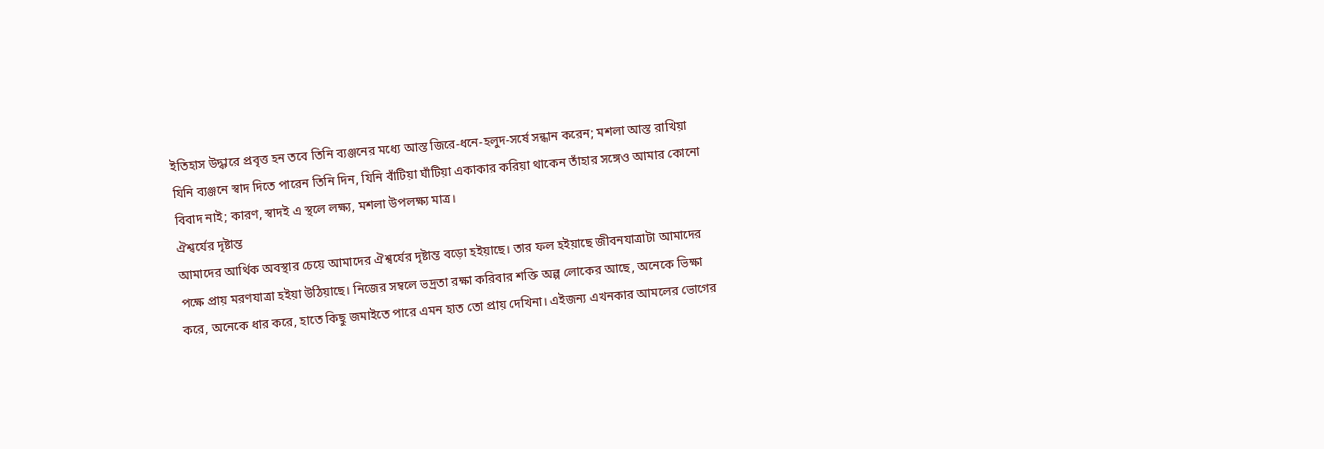ইতিহাস উদ্ধারে প্রবৃত্ত হন তবে তিনি ব্যঞ্জনের মধ্যে আস্ত জিরে-ধনে-হলুদ-সর্ষে সন্ধান করেন; মশলা আস্ত রাখিয়া যিনি ব্যঞ্জনে স্বাদ দিতে পারেন তিনি দিন, যিনি বাঁটিয়া ঘাঁটিয়া একাকার করিয়া থাকেন তাঁহার সঙ্গেও আমার কোনো বিবাদ নাই; কারণ, স্বাদই এ স্থলে লক্ষ্য, মশলা উপলক্ষ্য মাত্র।
ঐশ্বর্যের দৃষ্টান্ত
আমাদের আর্থিক অবস্থার চেয়ে আমাদের ঐশ্বর্যের দৃষ্টান্ত বড়ো হইয়াছে। তার ফল হইয়াছে জীবনযাত্রাটা আমাদের পক্ষে প্রায় মরণযাত্রা হইয়া উঠিয়াছে। নিজের সম্বলে ভদ্রতা রক্ষা করিবার শক্তি অল্প লোকের আছে, অনেকে ভিক্ষা করে, অনেকে ধার করে, হাতে কিছু জমাইতে পারে এমন হাত তো প্রায় দেখিনা। এইজন্য এখনকার আমলের ভোগের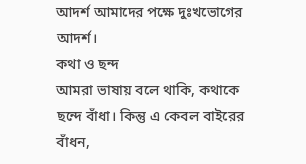আদর্শ আমাদের পক্ষে দুঃখভোগের আদর্শ।
কথা ও ছন্দ
আমরা ভাষায় বলে থাকি, কথাকে ছন্দে বাঁধা। কিন্তু এ কেবল বাইরের বাঁধন,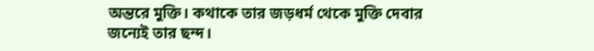অন্তরে মুক্তি। কথাকে তার জড়ধর্ম থেকে মুক্তি দেবার জন্যেই তার ছন্দ।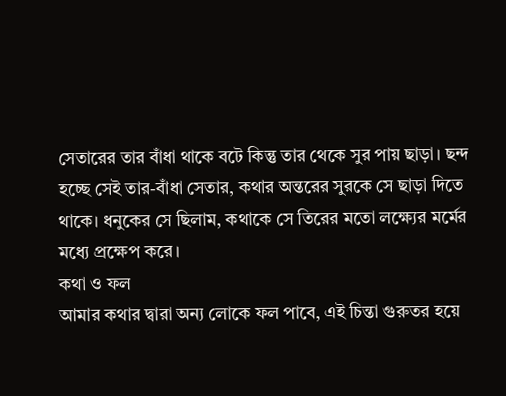সেতারের তার বাঁধা থাকে বটে কিন্তু তার থেকে সুর পায় ছাড়া। ছন্দ হচ্ছে সেই তার-বাঁধা সেতার, কথার অন্তরের সুরকে সে ছাড়া দিতে থাকে। ধনুকের সে ছিলাম, কথাকে সে তিরের মতো লক্ষ্যের মর্মের মধ্যে প্রক্ষেপ করে।
কথা ও ফল
আমার কথার দ্বারা অন্য লোকে ফল পাবে, এই চিন্তা গুরুতর হয়ে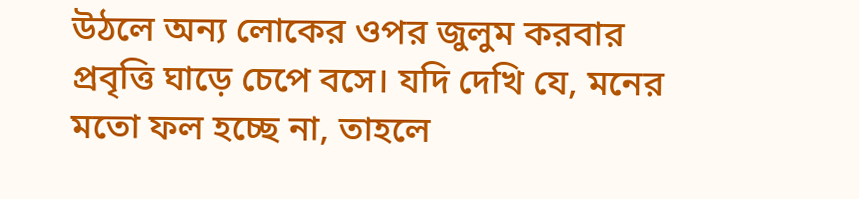উঠলে অন্য লোকের ওপর জুলুম করবার প্রবৃত্তি ঘাড়ে চেপে বসে। যদি দেখি যে, মনের মতো ফল হচ্ছে না, তাহলে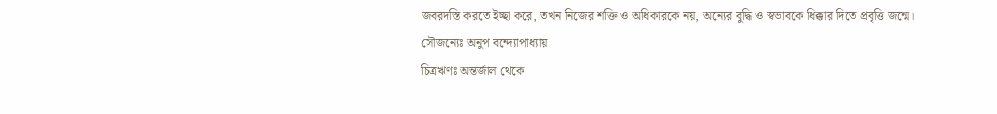জবরদস্তি করতে ইচ্ছা করে, তখন নিজের শক্তি ও অধিকারকে নয়, অন্যের বুদ্ধি ও স্বভাবকে ধিক্কার দিতে প্রবৃত্তি জন্মে।
সৌজন্যেঃ অনুপ বন্দ্যোপাধ্যায়
চিত্রঋণঃ অন্তর্জাল থেকে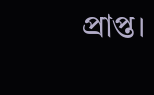প্রাপ্ত।